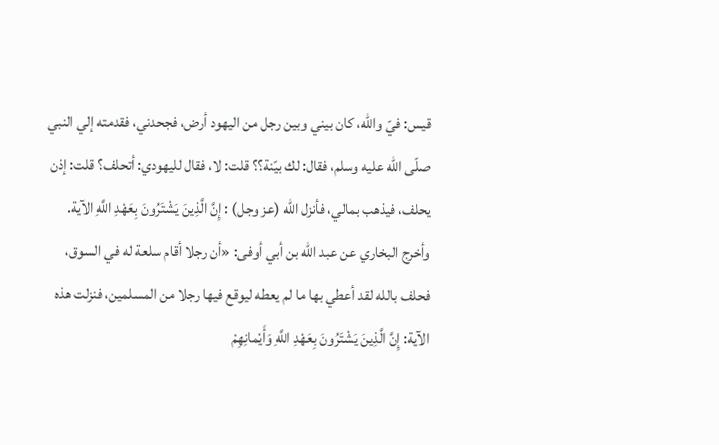قيس: فيّ والله، كان بيني وبين رجل من اليهود أرض، فجحدني، فقدمته إلي النبي صلّى الله عليه وسلم، فقال: لك بيّنة؟؟ قلت: لا، فقال لليهودي: أتحلف؟ قلت: إذن يحلف، فيذهب بمالي، فأنزل الله (عز وجل) : إِنَّ الَّذِينَ يَشْتَرُونَ بِعَهْدِ اللَّهِ الآية.
وأخرج البخاري عن عبد الله بن أبي أوفى: «أن رجلا أقام سلعة له في السوق، فحلف بالله لقد أعطي بها ما لم يعطه ليوقع فيها رجلا من المسلمين، فنزلت هذه الآية: إِنَّ الَّذِينَ يَشْتَرُونَ بِعَهْدِ اللَّهِ وَأَيْمانِهِمْ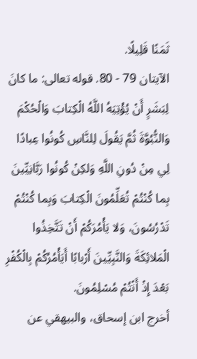ثَمَنًا قَلِيلًا.
الآيتان 79 - 80. قوله تعالى: ما كانَ لِبَشَرٍ أَنْ يُؤْتِيَهُ اللَّهُ الْكِتابَ وَالْحُكْمَ وَالنُّبُوَّةَ ثُمَّ يَقُولَ لِلنَّاسِ كُونُوا عِبادًا لِي مِنْ دُونِ اللَّهِ وَلكِنْ كُونُوا رَبَّانِيِّينَ بِما كُنْتُمْ تُعَلِّمُونَ الْكِتابَ وَبِما كُنْتُمْ تَدْرُسُونَ، وَلا يَأْمُرَكُمْ أَنْ تَتَّخِذُوا الْمَلائِكَةَ وَالنَّبِيِّينَ أَرْبابًا أَيَأْمُرُكُمْ بِالْكُفْرِ بَعْدَ إِذْ أَنْتُمْ مُسْلِمُونَ.
أخرج ابن إسحاق، والبيهقي عن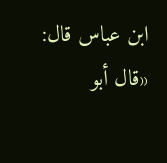ابن عباس قال: «قال أبو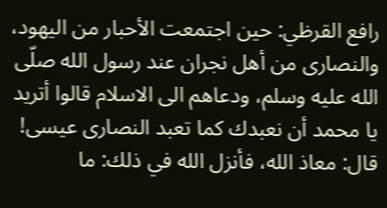رافع القرظي: حين اجتمعت الأحبار من اليهود، والنصارى من أهل نجران عند رسول الله صلّى الله عليه وسلم، ودعاهم الى الاسلام قالوا أتريد يا محمد أن نعبدك كما تعبد النصارى عيسى! قال: معاذ الله، فأنزل الله في ذلك: ما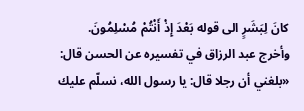كانَ لِبَشَرٍ الى قوله بَعْدَ إِذْ أَنْتُمْ مُسْلِمُونَ.
وأخرج عبد الرزاق في تفسيره عن الحسن قال: «بلغني أن رجلا قال: يا رسول الله، نسلّم عليك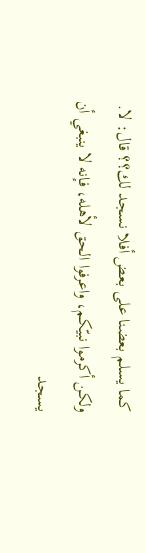كما يسلم بعضنا على بعض أفلا نسجد لك؟؟ قال: لا. ولكن أكرموا نبيّكم، واعرفوا الحق لأهله، فإنه لا ينبغي أن يسجد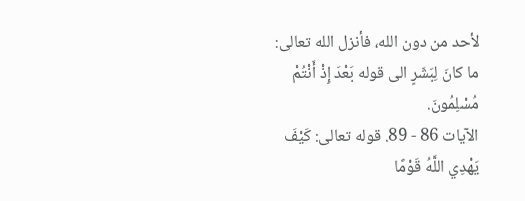لأحد من دون الله، فأنزل الله تعالى: ما كانَ لِبَشَرٍ الى قوله بَعْدَ إِذْ أَنْتُمْ مُسْلِمُونَ.
الآيات 86 - 89. قوله تعالى: كَيْفَ يَهْدِي اللَّهُ قَوْمًا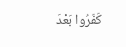كَفَرُوا بَعْدَ